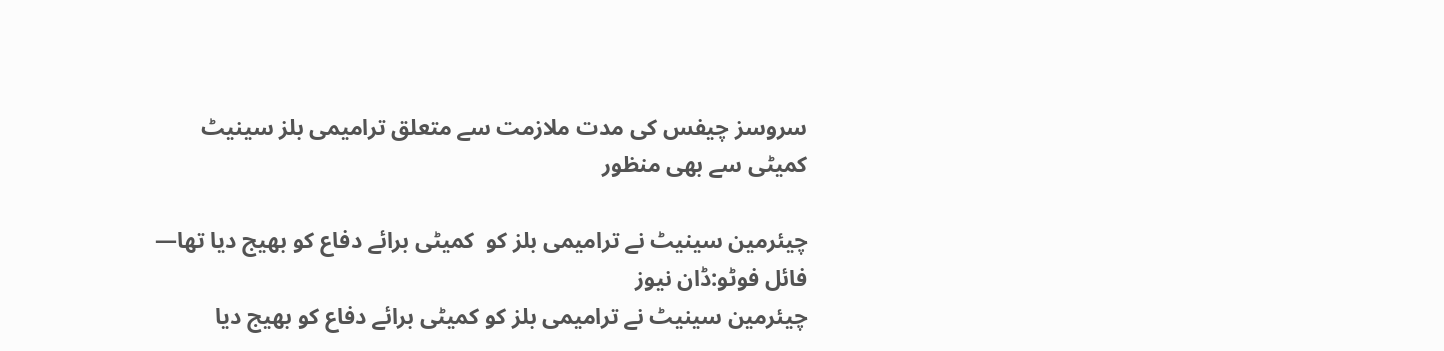سروسز چیفس کی مدت ملازمت سے متعلق ترامیمی بلز سینیٹ کمیٹی سے بھی منظور

چیئرمین سینیٹ نے ترامیمی بلز کو  کمیٹی برائے دفاع کو بھیج دیا تھا— فائل فوٹو:ڈان نیوز
چیئرمین سینیٹ نے ترامیمی بلز کو کمیٹی برائے دفاع کو بھیج دیا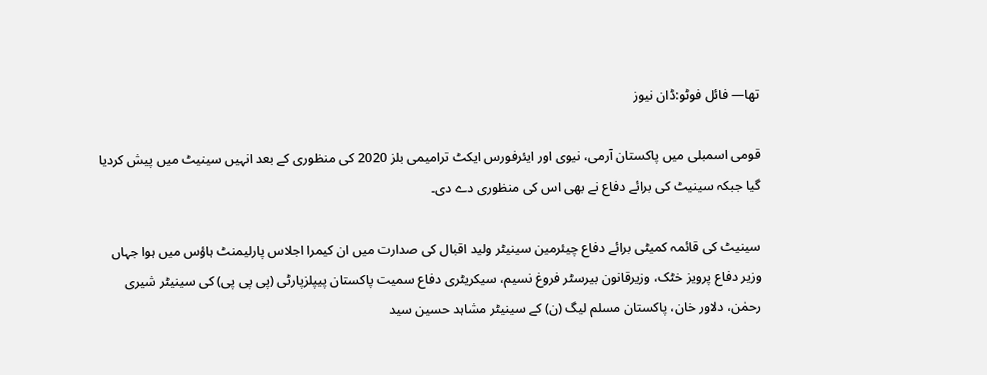تھا— فائل فوٹو:ڈان نیوز

قومی اسمبلی میں پاکستان آرمی، نیوی اور ایئرفورس ایکٹ ترامیمی بلز 2020 کی منظوری کے بعد انہیں سینیٹ میں پیش کردیا گیا جبکہ سینیٹ کی برائے دفاع نے بھی اس کی منظوری دے دی۔

سینیٹ کی قائمہ کمیٹی برائے دفاع چیئرمین سینیٹر ولید اقبال کی صدارت میں ان کیمرا اجلاس پارلیمنٹ ہاؤس میں ہوا جہاں وزیر دفاع پرویز خٹک، وزیرقانون بیرسٹر فروغ نسیم، سیکریٹری دفاع سمیت پاکستان پیپلزپارٹی (پی پی پی) کی سینیٹر شیری رحمٰن، دلاور خان، پاکستان مسلم لیگ (ن) کے سینیٹر مشاہد حسین سید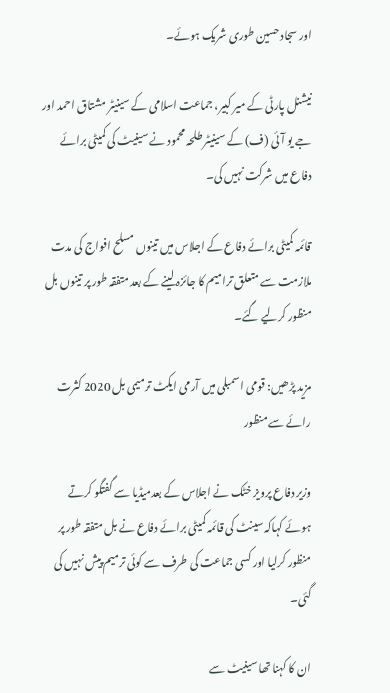اور سجاد حسین طوری شریک ہوئے۔

نیشنل پارٹی کے میر کبیر، جماعت اسلامی کے سینیٹر مشتاق احمد اور جے یو آئی (ف) کے سینیٹر طلحہ محمود نے سینیٹ کی کمیٹی برائے دفاع میں شرکت نہیں کی۔

قائمہ کمیٹی برائے دفاع کے اجلاس میں تینوں مسلح افواج کی مدت ملازمت سے متعلق ترامیم کا جائزہ لینے کے بعد متفقہ طور پر تینوں بل منظور کرلیے گئے۔

مزید پڑھیں: قومی اسمبلی میں آرمی ایکٹ ترمیمی بل 2020 کثرت رائے سے منظور

وزیر دفاع پرویز خٹک نے اجلاس کے بعدمیڈیا سے گفتگو کرتے ہوئے کہاکہ سینٹ کی قائمہ کمیٹی برائے دفاع نے بل متفقہ طور پر منظور کرلیا اور کسی جماعت کی طرف سے کوئی ترمیم پیش نہیں کی گئی۔

ان کا کہنا تھا سینیٹ سے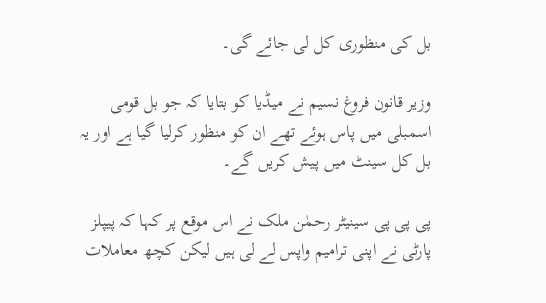بل کی منظوری کل لی جائے گی۔

وزیر قانون فروغ نسیم نے میڈیا کو بتایا کہ جو بل قومی اسمبلی میں پاس ہوئے تھے ان کو منظور کرلیا گیا ہے اور یہ بل کل سینٹ میں پیش کریں گے۔

پی پی پی سینیٹر رحمٰن ملک نے اس موقع پر کہا کہ پیپلز پارٹی نے اپنی ترامیم واپس لے لی ہیں لیکن کچھ معاملات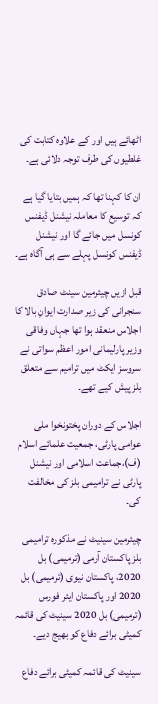اٹھائے ہیں اور کے علاوہ کتابت کی غلطیوں کی طرف توجہ دلائی ہے۔

ان کا کہنا تھا کہ ہمیں بتایا گیا ہے کہ توسیع کا معاملہ نیشنل ڈیفنس کونسل میں جائے گا اور نیشنل ڈیفنس کونسل پہلے سے ہی آگاہ ہے۔

قبل ازیں چیئرمین سینٹ صادق سنجرانی کی زیر صدارت ایوانِ بالا کا اجلاس منعقد ہوا تھا جہاں وفاقی وزیر پارلیمانی امور اعظم سواتی نے سروسز ایکٹ میں ترامیم سے متعلق بلز پیش کیے تھے۔

اجلاس کے دوران پختونخوا ملی عوامی پارٹی، جمعیت علمائے اسلام (ف)،جماعت اسلامی اور نیشنل پارٹی نے ترامیمی بلز کی مخالفت کی۔

چیئرمین سینیٹ نے مذکورہ ترامیمی بلز پاکستان آرمی (ترمیمی) بل 2020، پاکستان نیوی (ترمیمی) بل 2020 اور پاکستان ایئر فورس (ترمیمی) بل 2020 سینیٹ کی قائمہ کمیٹی برائے دفاع کو بھیج دیے۔

سینیٹ کی قائمہ کمیٹی برائے دفاع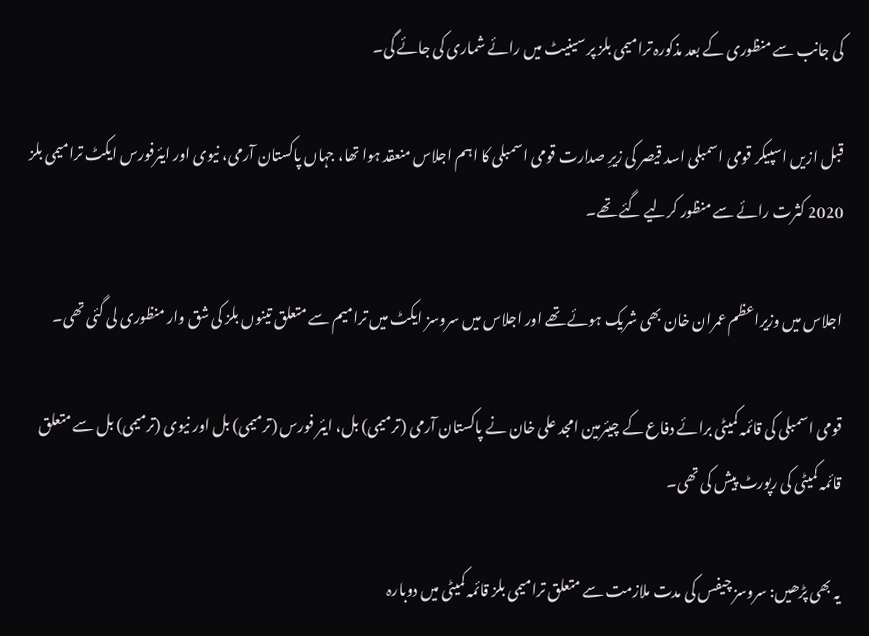کی جانب سے منظوری کے بعد مذکورہ ترامیمی بلز پر سینیٹ میں رائے شماری کی جائے گی۔

قبل ازیں اسپیکر قومی اسمبلی اسد قیصر کی زیرِ صدارت قومی اسمبلی کا اہم اجلاس منعقد ہوا تھا، جہاں پاکستان آرمی، نیوی اور ایئرفورس ایکٹ ترامیمی بلز 2020 کثرت رائے سے منظور کرلیے گئے تھے۔

اجلاس میں وزیراعظم عمران خان بھی شریک ہوئے تھے اور اجلاس میں سروسز ایکٹ میں ترامیم سے متعلق تینوں بلز کی شق وار منظوری لی گئی تھی۔

قومی اسمبلی کی قائمہ کمیٹی برائے دفاع کے چیئرمین امجد علی خان نے پاکستان آرمی (ترمیمی) بل، ایئر فورس (ترمیمی) بل اور نیوی (ترمیمی) بل سے متعلق قائمہ کمیٹی کی رپورٹ پیش کی تھی۔

یہ بھی پڑھیں: سروسز چیفس کی مدت ملازمت سے متعلق ترامیمی بلز قائمہ کمیٹی میں دوبارہ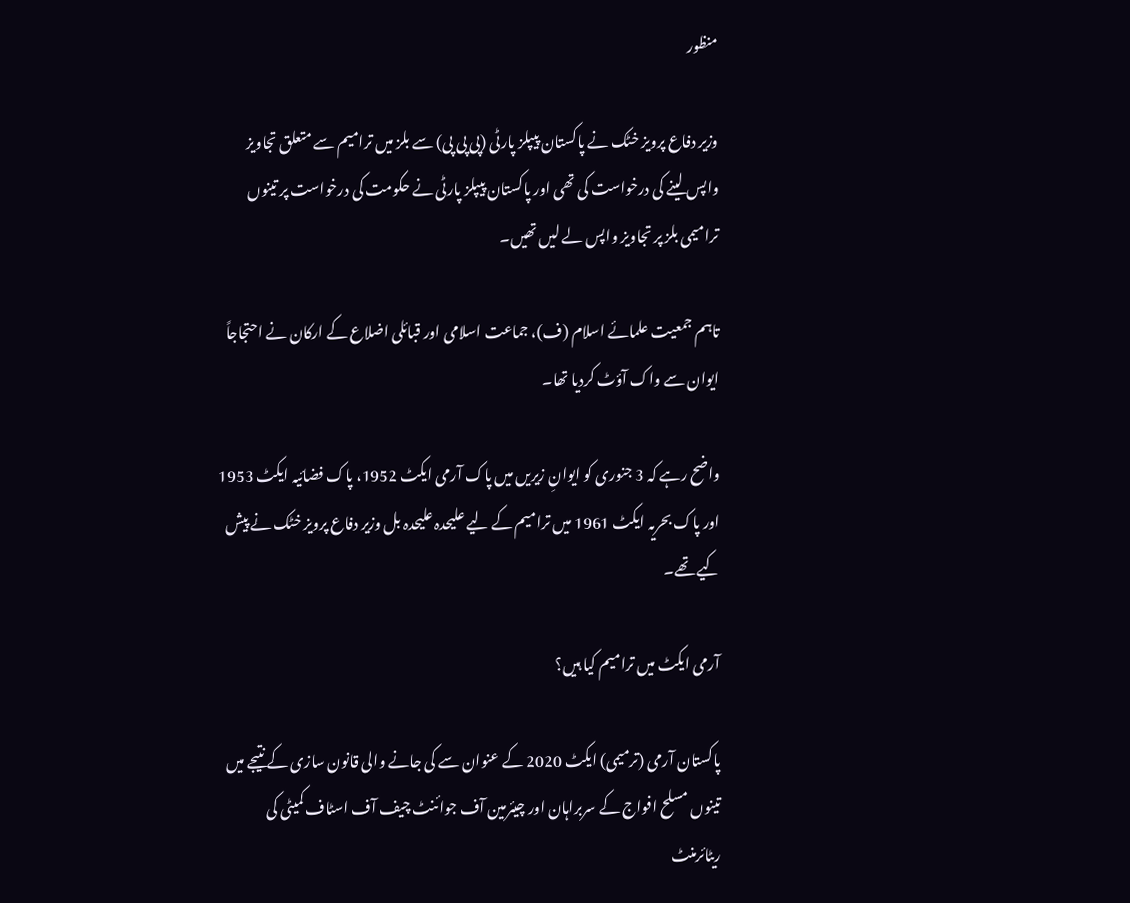منظور

وزیر دفاع پرویز خٹک نے پاکستان پیپلز پارٹی (پی پی پی) سے بلز میں ترامیم سے متعلق تجاویز واپس لینے کی درخواست کی تھی اور پاکستان پیپلز پارٹی نے حکومت کی درخواست پر تینوں ترامیمی بلز پر تجاویز واپس لے لیں تھیں۔

تاہم جمعیت علمائے اسلام (ف)، جماعت اسلامی اور قبائلی اضلاع کے ارکان نے احتجاجاً ایوان سے واک آؤٹ کردیا تھا۔

واضح رہے کہ 3 جنوری کو ایوانِ زیریں میں پاک آرمی ایکٹ 1952، پاک فضائیہ ایکٹ 1953 اور پاک بحریہ ایکٹ 1961 میں ترامیم کے لیے علیحدہ علیحدہ بل وزیر دفاع پرویز خٹک نے پیش کیے تھے۔

آرمی ایکٹ میں ترامیم کیا ہیں؟

پاکستان آرمی (ترمیمی) ایکٹ 2020 کے عنوان سے کی جانے والی قانون سازی کے نتیجے میں تینوں مسلح افواج کے سربراہان اور چیئرمین آف جوائنٹ چیف آف اسٹاف کمیٹی کی ریٹائرمنٹ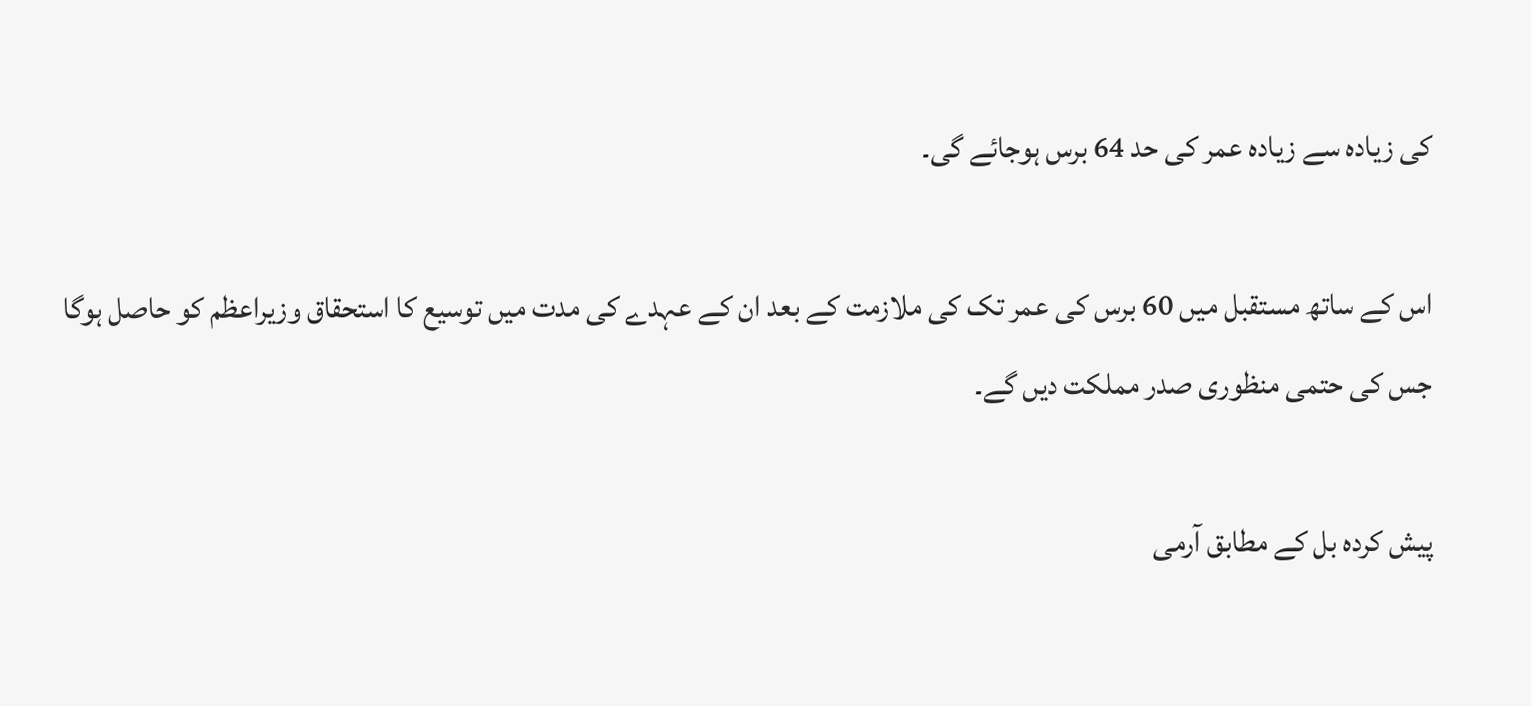کی زیادہ سے زیادہ عمر کی حد 64 برس ہوجائے گی۔

اس کے ساتھ مستقبل میں 60 برس کی عمر تک کی ملازمت کے بعد ان کے عہدے کی مدت میں توسیع کا استحقاق وزیراعظم کو حاصل ہوگا جس کی حتمی منظوری صدر مملکت دیں گے۔

پیش کردہ بل کے مطابق آرمی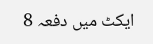ایکٹ میں دفعہ 8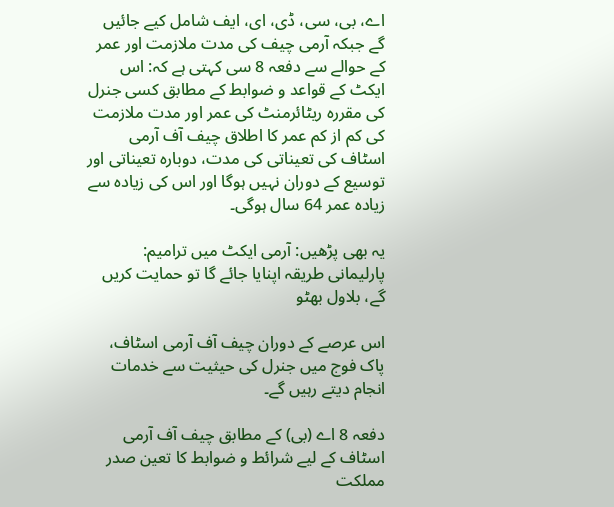اے، بی، سی، ڈی، ای، ایف شامل کیے جائیں گے جبکہ آرمی چیف کی مدت ملازمت اور عمر کے حوالے سے دفعہ 8 سی کہتی ہے کہ: اس ایکٹ کے قواعد و ضوابط کے مطابق کسی جنرل کی مقررہ ریٹائرمنٹ کی عمر اور مدت ملازمت کی کم از کم عمر کا اطلاق چیف آف آرمی اسٹاف کی تعیناتی کی مدت، دوبارہ تعیناتی اور توسیع کے دوران نہیں ہوگا اور اس کی زیادہ سے زیادہ عمر 64 سال ہوگی۔

یہ بھی پڑھیں: آرمی ایکٹ میں ترامیم: پارلیمانی طریقہ اپنایا جائے گا تو حمایت کریں گے، بلاول بھٹو

اس عرصے کے دوران چیف آف آرمی اسٹاف، پاک فوج میں جنرل کی حیثیت سے خدمات انجام دیتے رہیں گے۔

دفعہ 8 اے (بی) کے مطابق چیف آف آرمی اسٹاف کے لیے شرائط و ضوابط کا تعین صدر مملکت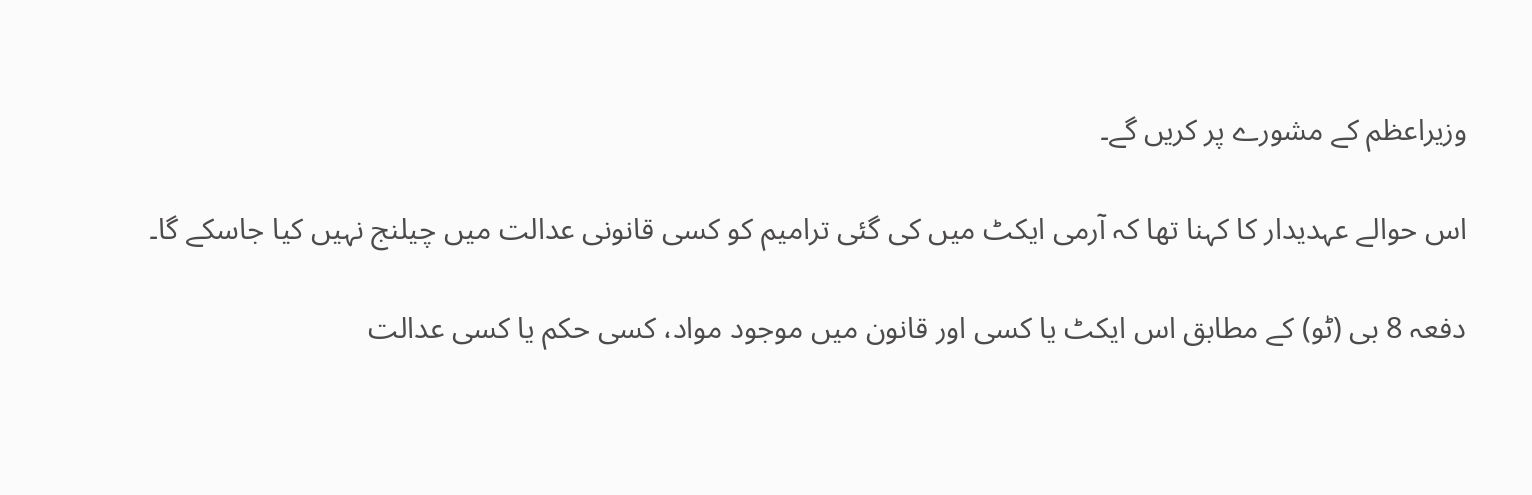وزیراعظم کے مشورے پر کریں گے۔

اس حوالے عہدیدار کا کہنا تھا کہ آرمی ایکٹ میں کی گئی ترامیم کو کسی قانونی عدالت میں چیلنج نہیں کیا جاسکے گا۔

دفعہ 8 بی (ٹو) کے مطابق اس ایکٹ یا کسی اور قانون میں موجود مواد، کسی حکم یا کسی عدالت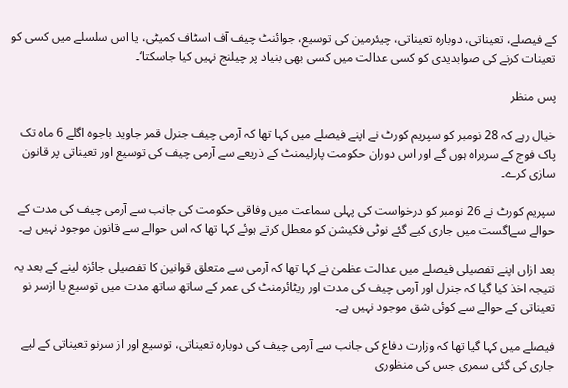کے فیصلے، تعیناتی، دوبارہ تعیناتی، چیئرمین کی توسیع، جوائنٹ چیف آف اسٹاف کمیٹی، یا اس سلسلے میں کسی کو تعینات کرنے کی صوابدیدی کو کسی عدالت میں کسی بھی بنیاد پر چیلنج نہیں کیا جاسکتا‘۔

پس منظر

خیال رہے کہ 28 نومبر کو سپریم کورٹ نے اپنے فیصلے میں کہا تھا کہ آرمی چیف جنرل قمر جاوید باجوہ اگلے 6 ماہ تک پاک فوج کے سربراہ ہوں گے اور اس دوران حکومت پارلیمنٹ کے ذریعے سے آرمی چیف کی توسیع اور تعیناتی پر قانون سازی کرے۔

سپریم کورٹ نے 26 نومبر کو درخواست کی پہلی سماعت میں وفاقی حکومت کی جانب سے آرمی چیف کی مدت کے حوالے سےاگست میں جاری کیے گئے نوٹی فکیشن کو معطل کرتے ہوئے کہا تھا کہ اس حوالے سے قانون موجود نہیں ہے۔

بعد ازاں اپنے تفصیلی فیصلے میں عدالت عظمیٰ نے کہا تھا کہ آرمی سے متعلق قوانین کا تفصیلی جائزہ لینے کے بعد یہ نتیجہ اخذ کیا گیا کہ جنرل اور آرمی چیف کی مدت اور ریٹائرمنٹ کی عمر کے ساتھ ساتھ مدت میں توسیع یا ازسر نو تعیناتی کے حوالے سے کوئی شق موجود نہیں ہے۔

فیصلے میں کہا گیا تھا کہ وزارت دفاع کی جانب سے آرمی چیف کی دوبارہ تعیناتی، توسیع اور از سرنو تعیناتی کے لیے جاری کی گئی سمری جس کی منظوری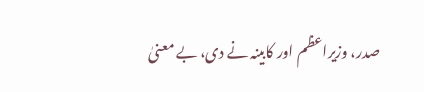صدر، وزیراعظم اور کابینہ نے دی، بے معنیٰ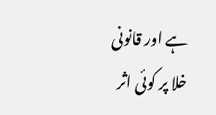ہے اور قانونی خلا پر کوئی اثر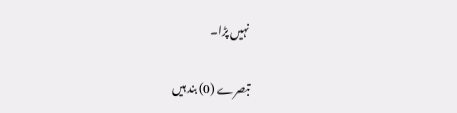نہیں پڑا۔

تبصرے (0) بند ہیں